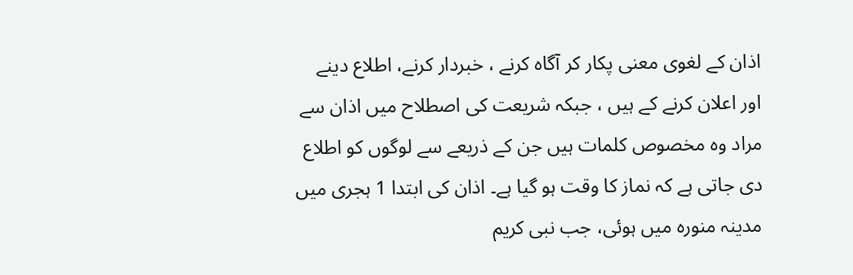اذان کے لغوی معنی پکار کر آگاہ کرنے ، خبردار کرنے، اطلاع دینے اور اعلان کرنے کے ہیں ، جبکہ شریعت کی اصطلاح میں اذان سے مراد وہ مخصوص کلمات ہیں جن کے ذریعے سے لوگوں کو اطلاع دی جاتی ہے کہ نماز کا وقت ہو گیا ہے۔ اذان کی ابتدا 1 ہجری میں مدینہ منورہ میں ہوئی، جب نبی کریم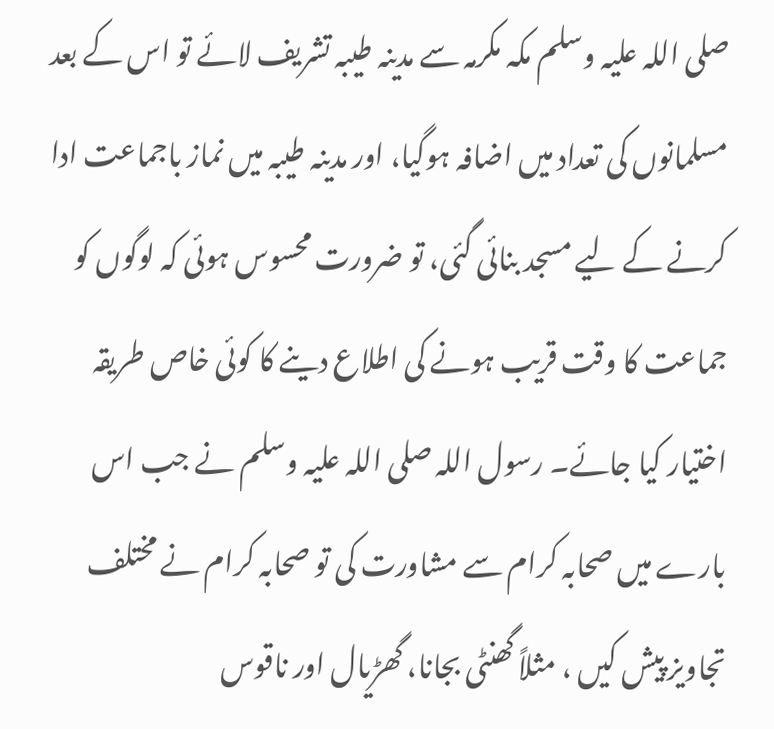صلی اللہ علیہ وسلم مکہ مکرمہ سے مدینہ طیبہ تشریف لائے تو اس کے بعد مسلمانوں کی تعداد میں اضافہ ہوگیا، اور مدینہ طیبہ میں نماز باجماعت ادا کرنے کے لیے مسجد بنائی گئی، تو ضرورت محسوس ہوئی کہ لوگوں کو جماعت کا وقت قریب ہونے کی اطلاع دینے کا کوئی خاص طریقہ اختیار کیا جائے۔ رسول اللہ صلی اللہ علیہ وسلم نے جب اس بارے میں صحابہ کرام سے مشاورت کی تو صحابہ کرام نے مختلف تجاویز پیش کیں ، مثلاً گھنٹی بجانا، گھڑیال اور ناقوس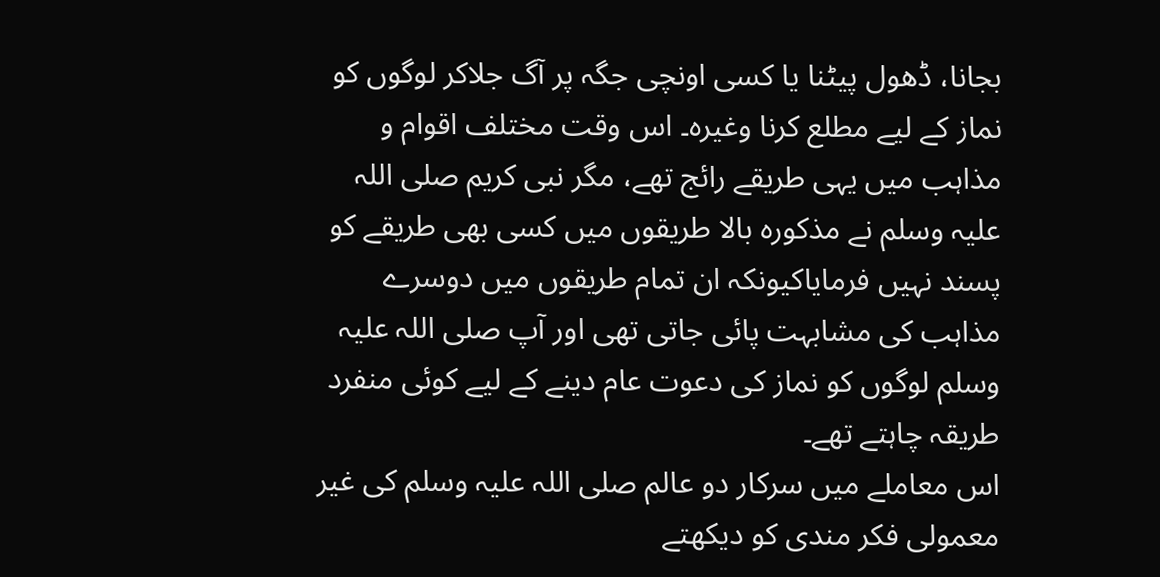بجانا، ڈھول پیٹنا یا کسی اونچی جگہ پر آگ جلاکر لوگوں کو نماز کے لیے مطلع کرنا وغیرہ۔ اس وقت مختلف اقوام و مذاہب میں یہی طریقے رائج تھے، مگر نبی کریم صلی اللہ علیہ وسلم نے مذکورہ بالا طریقوں میں کسی بھی طریقے کو پسند نہیں فرمایاکیونکہ ان تمام طریقوں میں دوسرے مذاہب کی مشابہت پائی جاتی تھی اور آپ صلی اللہ علیہ وسلم لوگوں کو نماز کی دعوت عام دینے کے لیے کوئی منفرد طریقہ چاہتے تھے۔
اس معاملے میں سرکار دو عالم صلی اللہ علیہ وسلم کی غیر معمولی فکر مندی کو دیکھتے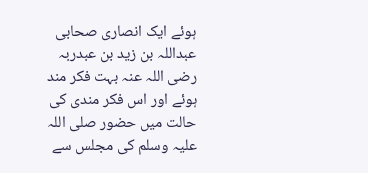ہوئے ایک انصاری صحابی عبداللہ بن زید بن عبدربہ رضی اللہ عنہ بہت فکر مند ہوئے اور اس فکر مندی کی حالت میں حضور صلی اللہ علیہ وسلم کی مجلس سے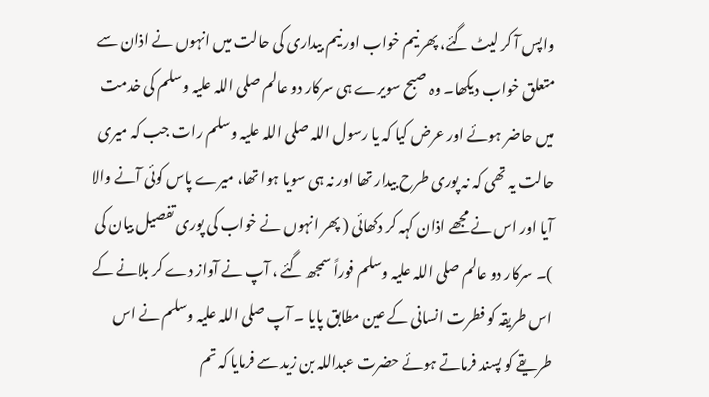واپس آ کر لیٹ گئے، پھر نیم خواب اور نیم بیداری کی حالت میں انہوں نے اذان سے متعلق خواب دیکھا۔ وہ صبح سویرے ہی سرکار دو عالم صلی اللہ علیہ وسلم کی خدمت میں حاضر ہوئے اور عرض کیا کہ یا رسول اللہ صلی اللہ علیہ وسلم رات جب کہ میری حالت یہ تھی کہ نہ پوری طرح بیدار تھا اور نہ ہی سویا ہوا تھا، میرے پاس کوئی آنے والا آیا اور اس نے مجھے اذان کہہ کر دکھائی ( پھر انہوں نے خواب کی پوری تفصیل بیان کی )۔ سرکار دو عالم صلی اللہ علیہ وسلم فوراً سمجھ گئے ، آپ نے آواز دے کر بلانے کے اس طریقہ کو فطرت انسانی کے عین مطابق پایا ۔ آپ صلی اللہ علیہ وسلم نے اس طریقے کو پسند فرماتے ہوئے حضرت عبداللہ بن زید سے فرمایا کہ تم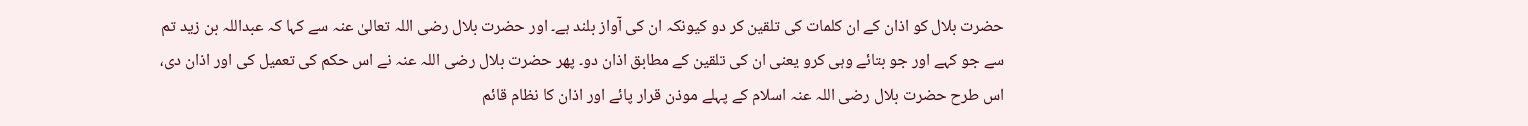حضرت بلال کو اذان کے ان کلمات کی تلقین کر دو کیونکہ ان کی آواز بلند ہے۔ اور حضرت بلال رضی اللہ تعالیٰ عنہ سے کہا کہ عبداللہ بن زید تم سے جو کہے اور جو بتائے وہی کرو یعنی ان کی تلقین کے مطابق اذان دو۔ پھر حضرت بلال رضی اللہ عنہ نے اس حکم کی تعمیل کی اور اذان دی، اس طرح حضرت بلال رضی اللہ عنہ اسلام کے پہلے موذن قرار پائے اور اذان کا نظام قائم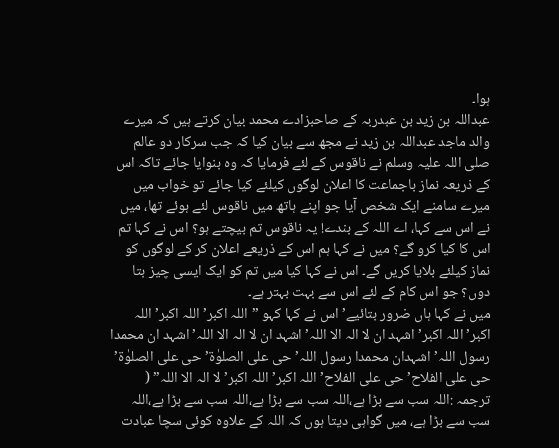ہوا۔
عبداللہ بن زید بن عبدربہ کے صاحبزادے محمد بیان کرتے ہیں کہ میرے والد ماجد عبداللہ بن زید نے مجھ سے بیان کیا کہ جب سرکار دو عالم صلی اللہ علیہ وسلم نے ناقوس کے لئے فرمایا کہ وہ بنوایا جائے تاکہ اس کے ذریعہ نماز باجماعت کا اعلان لوگوں کیلئے کیا جائے تو خواب میں میرے سامنے ایک شخص آیا جو اپنے ہاتھ میں ناقوس لئے ہوئے تھا، میں نے اس سے کہا، اے اللہ کے بندے! یہ ناقوس تم بیچتے ہو؟ اس نے کہا تم اس کا کیا کرو گے؟ میں نے کہا ہم اس کے ذریعے اعلان کر کے لوگوں کو نماز کیلئے بلایا کریں گے۔ اس نے کہا کیا میں تم کو ایک ایسی چیز بتا دوں؟ جو اس کام کے لئے اس سے بہت بہتر ہے۔
میں نے کہا ہاں ضرور بتائیے’ اس نے کہا کہو ”اللہ اکبر’ اللہ اکبر’ اللہ اکبر’ اللہ اکبر’ اشہد ان لا الہ الا اللہ’ اشہد ان لا الہ الا اللہ’ اشہد ان محمدا رسول اللہ’ اشہدان محمدا رسول اللہ’ حی علی الصلوٰة’ حی علی الصلوٰة’ حی علی الفلاح’ حی علی الفلاح’ اللہ اکبر’ اللہ اکبر’ لا الہ الا اللہ” ( ترجمہ :اللہ سب سے بڑا ہے،اللہ سب سے بڑا ہے،اللہ سب سے بڑا ہے،اللہ سب سے بڑا ہے، میں گواہی دیتا ہوں کہ اللہ کے علاوہ کوئی سچا عبادت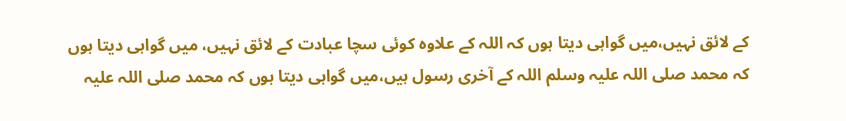کے لائق نہیں،میں گواہی دیتا ہوں کہ اللہ کے علاوہ کوئی سچا عبادت کے لائق نہیں، میں گواہی دیتا ہوں کہ محمد صلی اللہ علیہ وسلم اللہ کے آخری رسول ہیں،میں گواہی دیتا ہوں کہ محمد صلی اللہ علیہ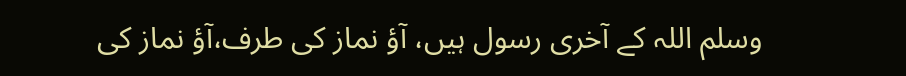وسلم اللہ کے آخری رسول ہیں، آؤ نماز کی طرف،آؤ نماز کی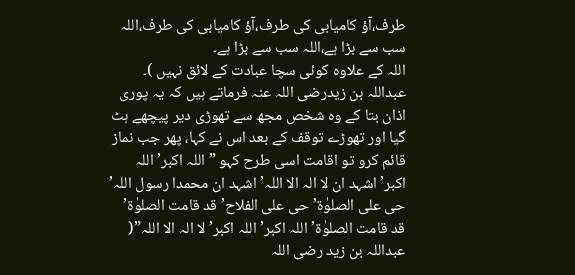طرف،آؤ کامیابی کی طرف،آؤ کامیابی کی طرف،اللہ سب سے بڑا ہے،اللہ سب سے بڑا ہے۔
اللہ کے علاوہ کوئی سچا عبادت کے لائق نہیں )۔ عبداللہ بن زیدرضی اللہ عنہ فرماتے ہیں کہ یہ پوری اذان بتا کے وہ شخص مجھ سے تھوڑی دیر پیچھے ہٹ گیا اور تھوڑے توقف کے بعد اس نے کہا، پھر جب نماز قائم کرو تو اقامت اسی طرح کہو ”اللہ اکبر’ اللہ اکبر’ اشہد ان لا الہ الا اللہ’ اشہد ان محمدا رسول اللہ’ حی علی الصلوٰة’ حی علی الفلاح’ قد قامت الصلوٰة’ قد قامت الصلوٰة’ اللہ اکبر’ اللہ اکبر’ لا الہ الا اللہ”( عبداللہ بن زید رضی اللہ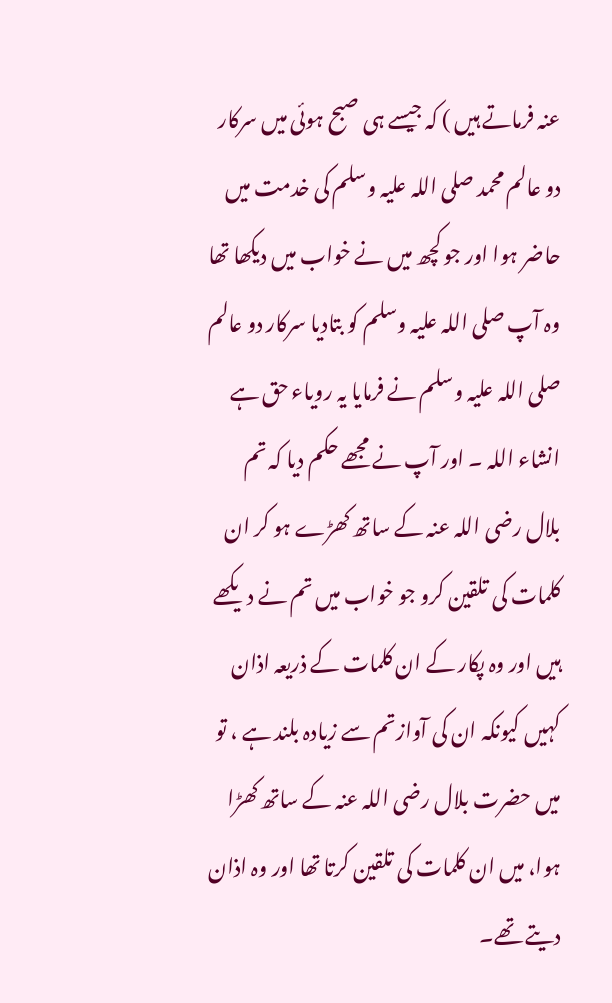عنہ فرماتے ہیں ) کہ جیسے ہی صبح ہوئی میں سرکار دو عالم محمد صلی اللہ علیہ وسلم کی خدمت میں حاضر ہوا اور جو کچھ میں نے خواب میں دیکھا تھا وہ آپ صلی اللہ علیہ وسلم کو بتادیا سرکار دو عالم صلی اللہ علیہ وسلم نے فرمایا یہ رویاء حق ہے انشاء اللہ ۔ اور آپ نے مجھے حکم دیا کہ تم بلال رضی اللہ عنہ کے ساتھ کھڑے ہو کر ان کلمات کی تلقین کرو جو خواب میں تم نے دیکھے ہیں اور وہ پکار کے ان کلمات کے ذریعہ اذان کہیں کیونکہ ان کی آوازتم سے زیادہ بلند ہے ، تو میں حضرت بلال رضی اللہ عنہ کے ساتھ کھڑا ہوا، میں ان کلمات کی تلقین کرتا تھا اور وہ اذان دیتے تھے۔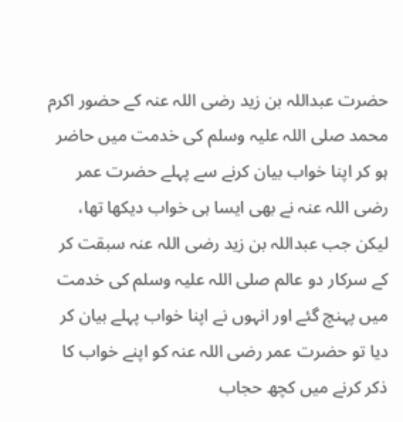حضرت عبداللہ بن زید رضی اللہ عنہ کے حضور اکرم محمد صلی اللہ علیہ وسلم کی خدمت میں حاضر ہو کر اپنا خواب بیان کرنے سے پہلے حضرت عمر رضی اللہ عنہ نے بھی ایسا ہی خواب دیکھا تھا، لیکن جب عبداللہ بن زید رضی اللہ عنہ سبقت کر کے سرکار دو عالم صلی اللہ علیہ وسلم کی خدمت میں پہنچ گئے اور انہوں نے اپنا خواب پہلے بیان کر دیا تو حضرت عمر رضی اللہ عنہ کو اپنے خواب کا ذکر کرنے میں کچھ حجاب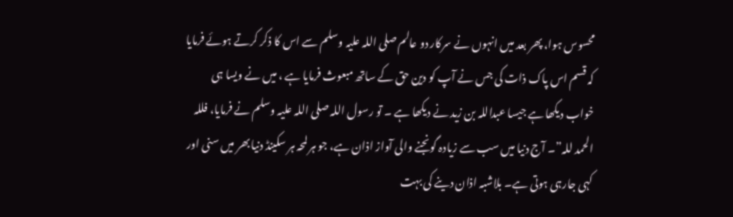محسوس ہوا، پھر بعد میں انہوں نے سرکار دو عالم صلی اللہ علیہ وسلم سے اس کا ذکر کرتے ہوئے فرمایا کہ قسم اس پاک ذات کی جس نے آپ کو دین حق کے ساتھ مبعوث فرمایا ہے ، میں نے ویسا ہی خواب دیکھا ہے جیسا عبداللہ بن زید نے دیکھا ہے ۔ تو رسول اللہ صلی اللہ علیہ وسلم نے فرمایا، فللہ الحمد للہ”۔ آج دنیا میں سب سے زیادہ گونجنے والی آواز اذان ہے، جو ہر لمحہ ہر سکینڈ دنیا بھر میں سنی اور کہی جارہی ہوتی ہے۔ بلاشبہ اذان دینے کی بہت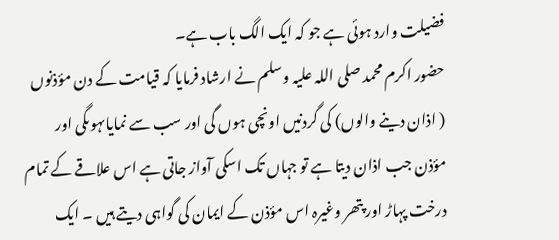فضیلت وارد ہوئی ہے جو کہ ایک الگ باب ہے۔
حضور اکرم محمد صلی اللہ علیہ وسلم نے ارشاد فرمایا کہ قیامت کے دن مؤذنوں ( اذان دینے والوں) کی گردنیں اونچی ہوں گی اور سب سے نمایاںہوںگی اور مؤذن جب اذان دیتا ہے تو جہاں تک اسکی آواز جاتی ہے اس علاقے کے تمام درخت پہاڑ اور پتھر وغیرہ اس مؤذن کے ایمان کی گواہی دیتے ہیں ۔ ایک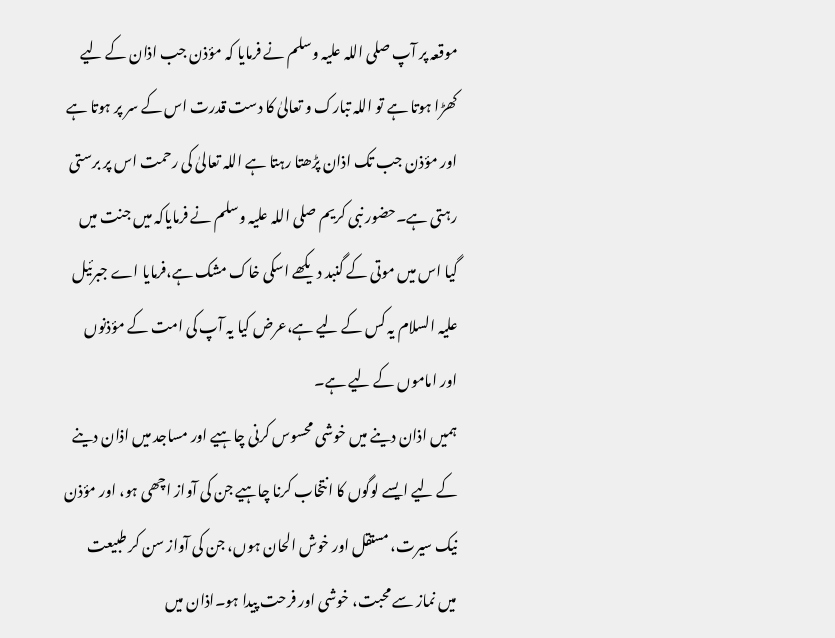موقعہ پر آپ صلی اللہ علیہ وسلم نے فرمایا کہ مؤذن جب اذان کے لیے کھڑا ہوتا ہے تو اللہ تبارک و تعالیٰ کا دست قدرت اس کے سر پر ہوتا ہے اور مؤذن جب تک اذان پڑھتا رہتا ہے اللہ تعالیٰ کی رحمت اس پر برستی رہتی ہے۔حضور نبی کریم صلی اللہ علیہ وسلم نے فرمایاکہ میں جنت میں گیا اس میں موتی کے گنبد دیکھے اسکی خاک مشک ہے،فرمایا اے جبرئیل علیہ السلام یہ کس کے لیے ہے،عرض کیا یہ آپ کی امت کے مؤذنوں اور اماموں کے لیے ہے۔
ہمیں اذان دینے میں خوشی محسوس کرنی چاہیے اور مساجد میں اذان دینے کے لیے ایسے لوگوں کا انتخاب کرنا چاہیے جن کی آواز اچھی ہو، اور مؤذن نیک سیرت، مستقل اور خوش الحان ہوں، جن کی آواز سن کر طبیعت میں نماز سے محبت، خوشی اور فرحت پیدا ہو۔اذان میں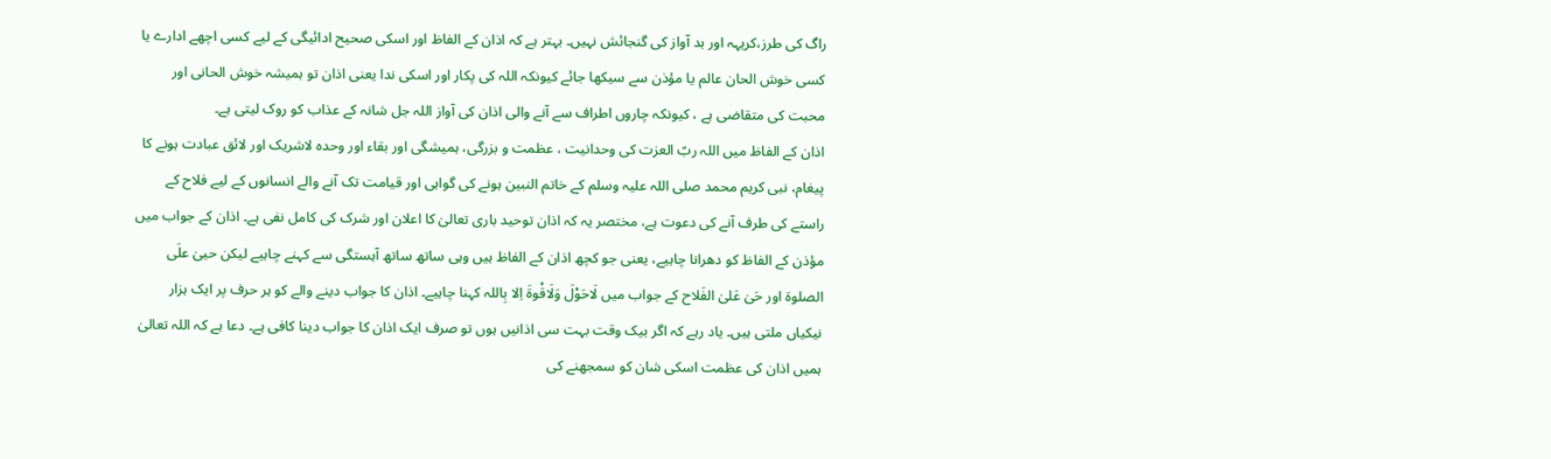راگ کی طرز،کریہہ اور بد آواز کی گنجائش نہیں۔ بہتر ہے کہ اذان کے الفاظ اور اسکی صحیح ادائیگی کے لیے کسی اچھے ادارے یا کسی خوش الحان عالم یا مؤذن سے سیکھا جائے کیونکہ اللہ کی پکار اور اسکی ندا یعنی اذان تو ہمیشہ خوش الحانی اور محبت کی متقاضی ہے ، کیونکہ چاروں اطراف سے آنے والی اذان کی آواز اللہ جل شانہ کے عذاب کو روک لیتی ہے۔
اذان کے الفاظ میں اللہ ربّ العزت کی وحدانیت ، عظمت و بزرگی، ہمیشگی اور بقاء اور وحدہ لاشریک اور لائق عبادت ہونے کا پیغام، نبی کریم محمد صلی اللہ علیہ وسلم کے خاتم النبین ہونے کی گواہی اور قیامت تک آنے والے انسانوں کے لیے فلاح کے راستے کی طرف آنے کی دعوت ہے، مختصر یہ کہ اذان توحید باری تعالیٰ کا اعلان اور شرک کی کامل نفی ہے۔ اذان کے جواب میں مؤذن کے الفاظ کو دھرانا چاہیے، یعنی جو کچھ اذان کے الفاظ ہیں وہی ساتھ ساتھ آہستگی سے کہنے چاہیے لیکن حییٰ علَی الصلوة اور حَیٰ عَلیٰ الفَلاح کے جواب میں لَاحَوْلَ وَلَاقْوةَ اِلا بِاللہ کہنا چاہیے۔ اذان کا جواب دینے والے کو ہر حرف پر ایک ہزار نیکیاں ملتی ہیں۔ یاد رہے کہ اگر بیک وقت بہت سی اذانیں ہوں تو صرف ایک اذان کا جواب دینا کافی ہے۔ دعا ہے کہ اللہ تعالیٰ ہمیں اذان کی عظمت اسکی شان کو سمجھنے کی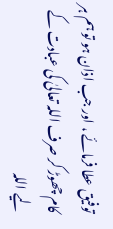توفیق عطا فرمائے ، اور جب اذان ہو تو ہم ہر کام چھوڑ کر صرف اللہ تعالیٰ کی عبادت کے لیے اللہ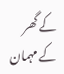کے گھر کے مہمان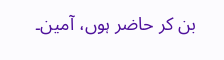بن کر حاضر ہوں، آمین۔